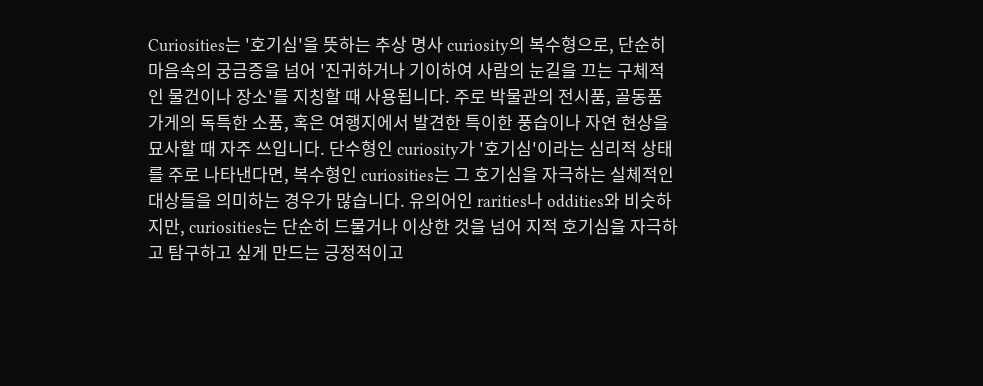Curiosities는 '호기심'을 뜻하는 추상 명사 curiosity의 복수형으로, 단순히 마음속의 궁금증을 넘어 '진귀하거나 기이하여 사람의 눈길을 끄는 구체적인 물건이나 장소'를 지칭할 때 사용됩니다. 주로 박물관의 전시품, 골동품 가게의 독특한 소품, 혹은 여행지에서 발견한 특이한 풍습이나 자연 현상을 묘사할 때 자주 쓰입니다. 단수형인 curiosity가 '호기심'이라는 심리적 상태를 주로 나타낸다면, 복수형인 curiosities는 그 호기심을 자극하는 실체적인 대상들을 의미하는 경우가 많습니다. 유의어인 rarities나 oddities와 비슷하지만, curiosities는 단순히 드물거나 이상한 것을 넘어 지적 호기심을 자극하고 탐구하고 싶게 만드는 긍정적이고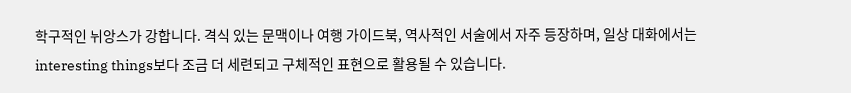학구적인 뉘앙스가 강합니다. 격식 있는 문맥이나 여행 가이드북, 역사적인 서술에서 자주 등장하며, 일상 대화에서는 interesting things보다 조금 더 세련되고 구체적인 표현으로 활용될 수 있습니다.